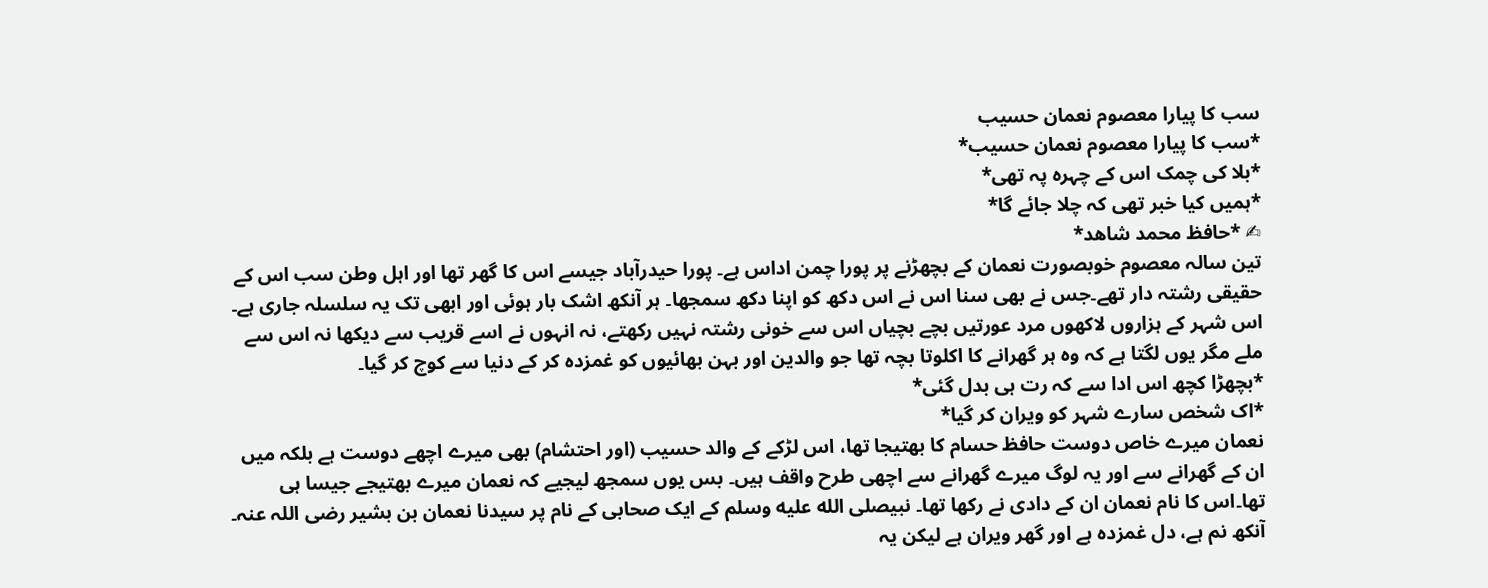سب کا پیارا معصوم نعمان حسیب
*سب کا پیارا معصوم نعمان حسیب*
*بلا کی چمک اس کے چہرہ پہ تھی*
*ہمیں کیا خبر تھی کہ چلا جائے گا*
✍ *حافظ محمد شاھد*
تین سالہ معصوم خوبصورت نعمان کے بچھڑنے پر پورا چمن اداس ہے۔ پورا حیدرآباد جیسے اس کا گھر تھا اور اہل وطن سب اس کے حقیقی رشتہ دار تھے۔جس نے بھی سنا اس نے اس دکھ کو اپنا دکھ سمجھا۔ ہر آنکھ اشک بار ہوئی اور ابھی تک یہ سلسلہ جاری ہے۔ اس شہر کے ہزاروں لاکھوں مرد عورتیں بچے بچیاں اس سے خونی رشتہ نہیں رکھتے، نہ انہوں نے اسے قریب سے دیکھا نہ اس سے ملے مگر یوں لگتا ہے کہ وہ ہر گھرانے کا اکلوتا بچہ تھا جو والدین اور بہن بھائیوں کو غمزدہ کر کے دنیا سے کوچ کر گیا۔
*بچھڑا کچھ اس ادا سے کہ رت ہی بدل گئی*
*اک شخص سارے شہر کو ویران کر گیا*
نعمان میرے خاص دوست حافظ حسام کا بھتیجا تھا، اس لڑکے کے والد حسیب (اور احتشام) بھی میرے اچھے دوست ہے بلکہ میں ان کے گھرانے سے اور یہ لوگ میرے گھرانے سے اچھی طرح واقف ہیں۔ بس یوں سمجھ لیجیے کہ نعمان میرے بھتیجے جیسا ہی تھا۔اس کا نام نعمان ان کے دادی نے رکھا تھا۔ نبیصلى الله عليه وسلم کے ایک صحابی کے نام پر سیدنا نعمان بن بشیر رضی اللہ عنہ۔
آنکھ نم ہے، دل غمزدہ ہے اور گھر ویران ہے لیکن یہ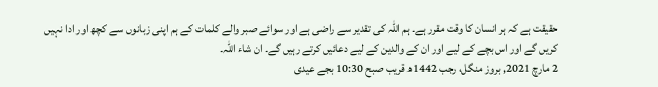حقیقت ہے کہ ہر انسان کا وقت مقرر ہے۔ ہم اللہ کی تقدیر سے راضی ہے اور سوائے صبر والے کلمات کے ہم اپنی زبانوں سے کچھ اور ادا نہیں کریں گے اور اس بچے کے لیے اور ان کے والدین کے لیے دعائیں کرتے رہیں گے۔ ان شاء اللہ۔
2 مارچ 2021, بروز منگل، رجب 1442ھ قریب صبح 10:30 بجے عیدی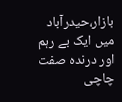بازار،حیدرآباد میں ایک بے رہم اور درندہ صفت چاچی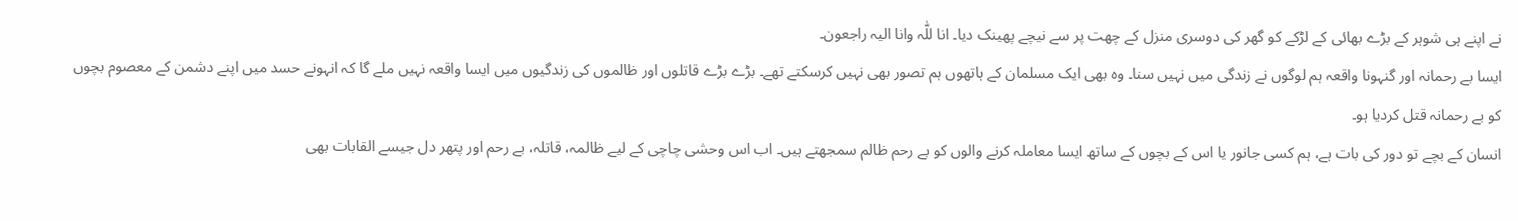نے اپنے ہی شوہر کے بڑے بھائی کے لڑکے کو گھر کی دوسری منزل کے چھت پر سے نیچے پھینک دیا۔ انا للّٰہ وانا الیہ راجعون۔
ایسا بے رحمانہ اور گنہونا واقعہ ہم لوگوں نے زندگی میں نہیں سنا۔ وہ بھی ایک مسلمان کے ہاتھوں ہم تصور بھی نہیں کرسکتے تھے۔ بڑے بڑے قاتلوں اور ظالموں کی زندگیوں میں ایسا واقعہ نہیں ملے گا کہ انہونے حسد میں اپنے دشمن کے معصوم بچوں کو بے رحمانہ قتل کردیا ہو۔
انسان کے بچے تو دور کی بات ہے، ہم کسی جانور یا اس کے بچوں کے ساتھ ایسا معاملہ کرنے والوں کو بے رحم ظالم سمجھتے ہیں۔ اب اس وحشی چاچی کے لیے ظالمہ، قاتلہ، بے رحم اور پتھر دل جیسے القابات بھی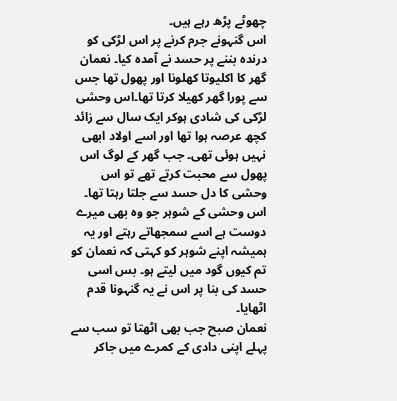چھوٹے پڑھ رہے ہیں۔
اس گنہونے جرم کرنے پر اس لڑکی کو درندہ بننے پر حسد نے آمدہ کیا۔ نعمان گھر کا اکلیوتا کھلونا اور پھول تھا جس سے پورا گھر کھیلا کرتا تھا۔اس وحشی لڑکی کی شادی ہوکر ایک سال سے زائد کچھ عرصہ ہوا تھا اور اسے اولاد ابھی نہیں ہوئی تھی۔ جب گھر کے لوگ اس پھول سے محبت کرتے تھے تو اس وحشی کا دل حسد سے جلتا رہتا تھا۔ اس وحشی کے شوہر جو وہ بھی میرے دوست ہے اسے سمجھاتے رہتے اور یہ ہمیشہ اپنے شوہر کو کہتی کہ نعمان کو تم کیوں گود میں لیتے ہو۔ بس اسی حسد کی بنا پر اس نے یہ گنہونا قدم اٹھایا۔
نعمان صبح جب بھی اٹھتا تو سب سے پہلے اپنی دادی کے کمرے میں جاکر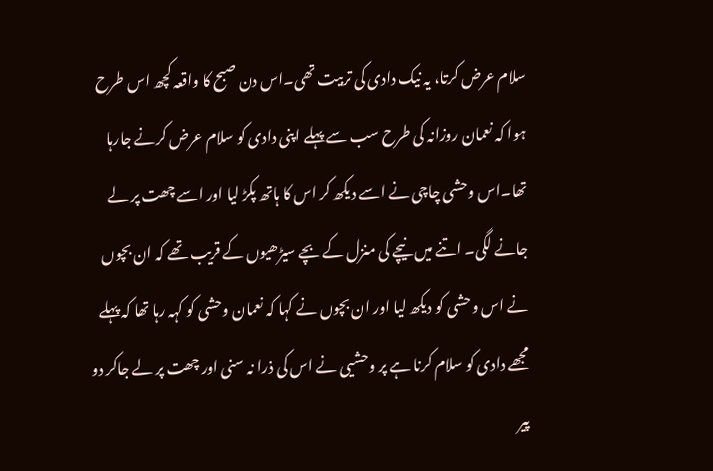سلام عرض کرتا، یہ نیک دادی کی تربیت تھی۔اس دن صبح کا واقعہ کچھ اس طرح ہوا کہ نعمان روزانہ کی طرح سب سے پہلے اپنی دادی کو سلام عرض کرنے جارہا تھا۔اس وحشی چاچی نے اسے دیکھ کر اس کا ہاتھ پکڑ لیا اور اسے چھت پر لے جانے لگی۔ اتنے میں نیچے کی منزل کے بچے سیڑھیوں کے قریب تھے کہ ان بچوں نے اس وحشی کو دیکھ لیا اور ان بچوں نے کہا کہ نعمان وحشی کو کہہ رہا تھا کہ پہلے مجھے دادی کو سلام کرنا ہے پر وحشیی نے اس کی ذرا نہ سنی اور چھت پر لے جاکر دو پیر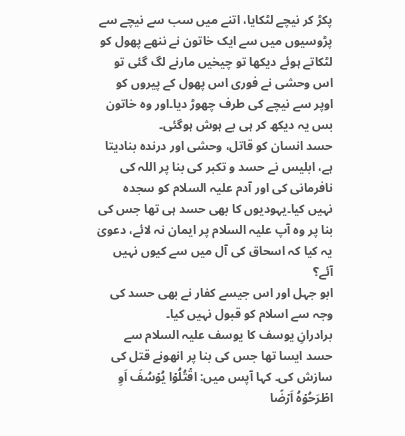پکڑ کر نیچے لٹکایا، اتنے میں سب سے نیچے سے پڑوسیوں میں سے ایک خاتون نے ننھے پھول کو لٹکاتے ہوئے دیکھا تو چیخیں مارنے لگ گئی تو اس وحشی نے فوری اس پھول کے پیروں کو اوپر سے نیچے کی طرف چھوڑ دیا۔اور وہ خاتون بس یہ دیکھ کر ہی بے ہوش ہوگئی۔
حسد انسان کو قاتل، وحشی اور درندہ بنادیتا ہے، ابلیس نے حسد و تکبر کی بنا پر اللہ کی نافرمانی کی اور آدم علیہ السلام کو سجدہ نہیں کیا۔یہودیوں کا بھی حسد ہی تھا جس کی بنا پر وہ آپ علیہ السلام پر ایمان نہ لائے، دعویٰ یہ کیا کہ اسحاق کی آل میں سے کیوں نہیں آئے؟
ابو جہل اور اس جیسے کفار نے بھی حسد کی وجہ سے اسلام کو قبول نہیں کیا۔
برادرانِ یوسف کا یوسف علیہ السلام سے حسد ایسا تھا جس کی بنا پر انھونے قتل کی سازش کی۔ کہا آپس میں: اقۡتُلُوۡا یُوۡسُفَ اَوِ اطۡرَحُوۡہُ اَرۡضًا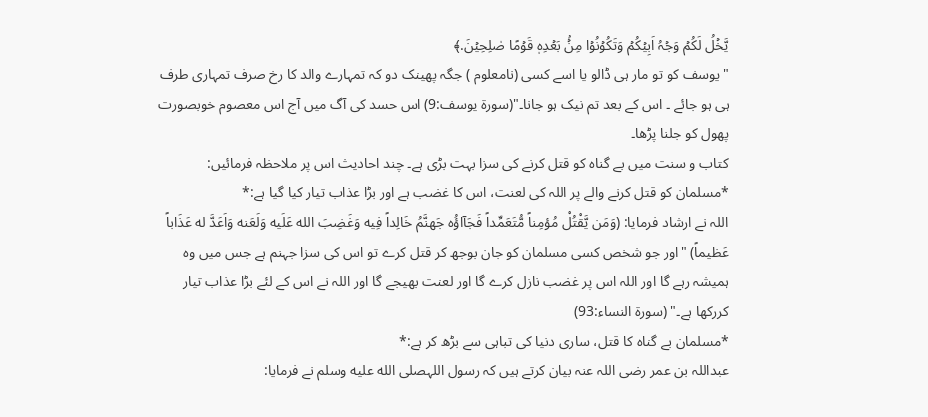یَّخۡلُ لَکُمۡ وَجۡہُ اَبِیۡکُمۡ وَتَکُوۡنُوۡا مِنۡۢ بَعۡدِہٖ قَوۡمًا صٰلِحِیۡنَ.﴾
"یوسف کو تو مار ہی ڈالو یا اسے کسی (نامعلوم ) جگہ پھینک دو کہ تمہارے والد کا رخ صرف تمہاری طرف ہی ہو جائے ۔ اس کے بعد تم نیک ہو جانا۔"(سورة یوسف:9) اس حسد کی آگ میں آج اس معصوم خوبصورت پھول کو جلنا پڑھا۔
کتاب و سنت میں بے گناہ کو قتل کرنے کی سزا بہت بڑی ہے۔ چند احادیث اس پر ملاحظہ فرمائیں:
*مسلمان کو قتل کرنے والے پر اللہ کی لعنت، اس کا غضب ہے اور بڑا عذاب تیار کیا گیا ہے:*
اللہ نے ارشاد فرمایا: (وَمَن یَّقْتُلْ مُؤمِناً مُّتَعَمِّداً فَجَآاؤُہ جَهنَّمُ خَالِداً فِيه وَغَضِبَ الله عَلَيه وَلَعَنه وَاَعَدَّ له عَذَاباً عَظيماً) "اور جو شخص کسی مسلمان کو جان بوجھ کر قتل کرے تو اس کی سزا جہنم ہے جس میں وہ ہمیشہ رہے گا اور اللہ اس پر غضب نازل کرے گا اور لعنت بھیجے گا اور اللہ نے اس کے لئے بڑا عذاب تیار کررکھا ہے۔" (سورۃ النساء:93)
*مسلمان بے گناہ کا قتل، ساری دنیا کی تباہی سے بڑھ کر ہے:*
عبداللہ بن عمر رضی اللہ عنہ بیان کرتے ہیں کہ رسول اللہصلى الله عليه وسلم نے فرمایا: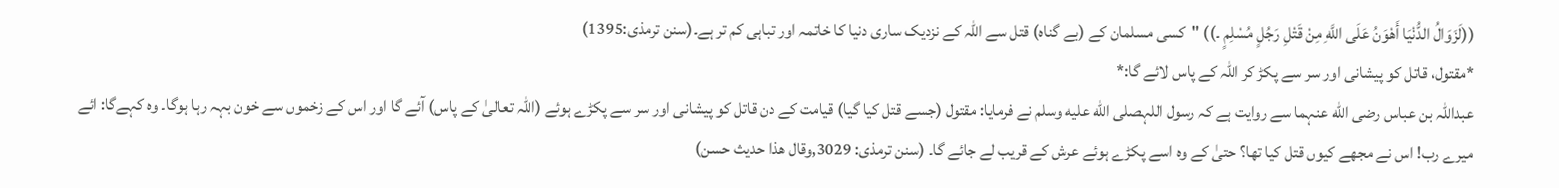((لَزَوَالُ الدُّنْيَا أَهْوَنُ عَلَى اللَّهِ مِنْ قَتْلِ رَجُلٍ مُسْلِمٍ ۔)) "کسی مسلمان کے (بے گناہ) قتل سے اللہ کے نزدیک ساری دنیا کا خاتمہ اور تباہی کم تر ہے۔(سنن ترمذی:1395)
*مقتول، قاتل کو پیشانی اور سر سے پکڑ کر اللہ کے پاس لائے گا:*
عبداللہ بن عباس رضی الله عنہما سے روایت ہے کہ رسول اللہصلى الله عليه وسلم نے فرمایا: مقتول (جسے قتل کیا گیا) قیامت کے دن قاتل کو پیشانی اور سر سے پکڑے ہوئے (اللہ تعالیٰ کے پاس) آئے گا اور اس کے زخموں سے خون بہہ رہا ہوگا۔ وہ کہےگا: ائے میرے رب! اس نے مجھے کیوں قتل کیا تھا؟ حتیٰ کے وہ اسے پکڑے ہوئے عرش کے قریب لے جائے گا۔ (سنن ترمذی: 3029,وقال ھذا حدیث حسن)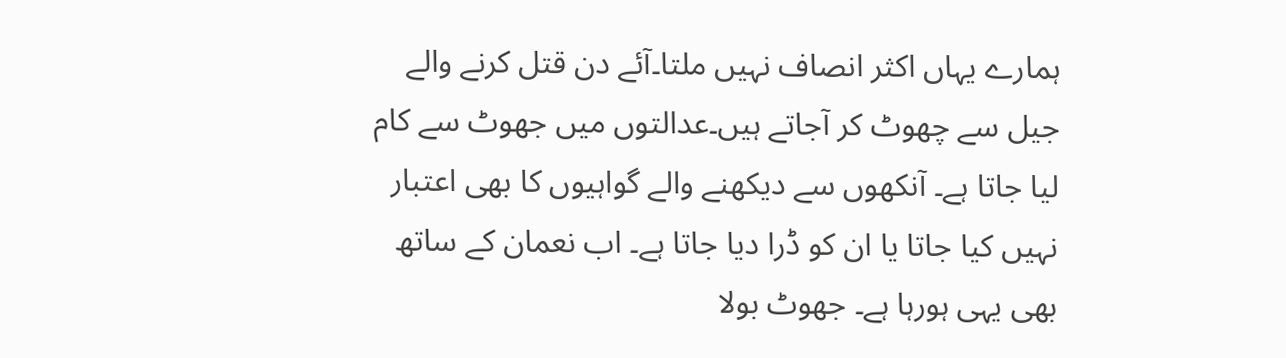ہمارے یہاں اکثر انصاف نہیں ملتا۔آئے دن قتل کرنے والے جیل سے چھوٹ کر آجاتے ہیں۔عدالتوں میں جھوٹ سے کام لیا جاتا ہے۔ آنکھوں سے دیکھنے والے گواہیوں کا بھی اعتبار نہیں کیا جاتا یا ان کو ڈرا دیا جاتا ہے۔ اب نعمان کے ساتھ بھی یہی ہورہا ہے۔ جھوٹ بولا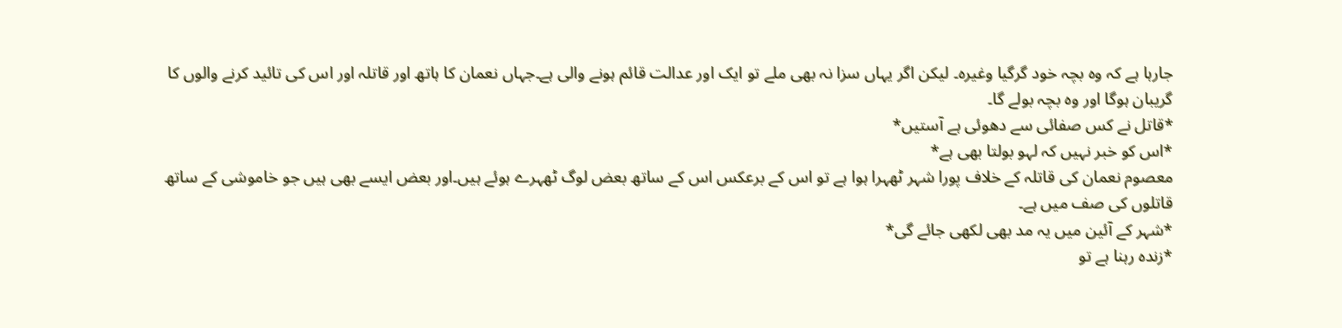جارہا ہے کہ وہ بچہ خود گرگیا وغیرہ۔ لیکن اگر یہاں سزا نہ بھی ملے تو ایک اور عدالت قائم ہونے والی ہے۔جہاں نعمان کا ہاتھ اور قاتلہ اور اس کی تائید کرنے والوں کا گریبان ہوگا اور وہ بچہ بولے گا۔
*قاتل نے کس صفائی سے دھوئی ہے آستیں*
*اس کو خبر نہیں کہ لہو بولتا بھی ہے*
معصوم نعمان کی قاتلہ کے خلاف پورا شہر ٹھہرا ہوا ہے تو اس کے برعکس اس کے ساتھ بعض لوگ ٹھہرے ہوئے ہیں۔اور بعض ایسے بھی ہیں جو خاموشی کے ساتھ قاتلوں کی صف میں ہے۔
*شہر کے آئین میں یہ مد بھی لکھی جائے گی*
*زندہ رہنا ہے تو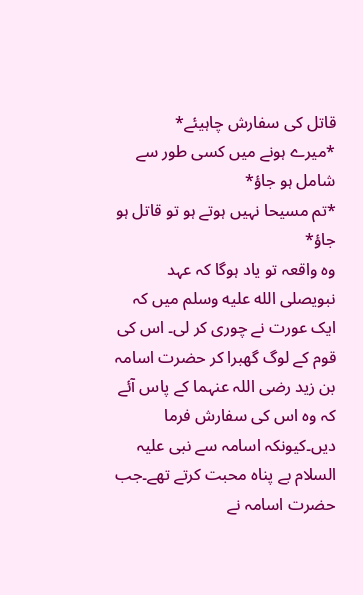قاتل کی سفارش چاہیئے*
*میرے ہونے میں کسی طور سے شامل ہو جاؤ*
*تم مسیحا نہیں ہوتے ہو تو قاتل ہو جاؤ*
وہ واقعہ تو یاد ہوگا کہ عہد نبویصلى الله عليه وسلم میں کہ ایک عورت نے چوری کر لی۔ اس کی قوم کے لوگ گھبرا کر حضرت اسامہ بن زید رضی اللہ عنہما کے پاس آئے کہ وہ اس کی سفارش فرما دیں۔کیونکہ اسامہ سے نبی علیہ السلام بے پناہ محبت کرتے تھے۔جب حضرت اسامہ نے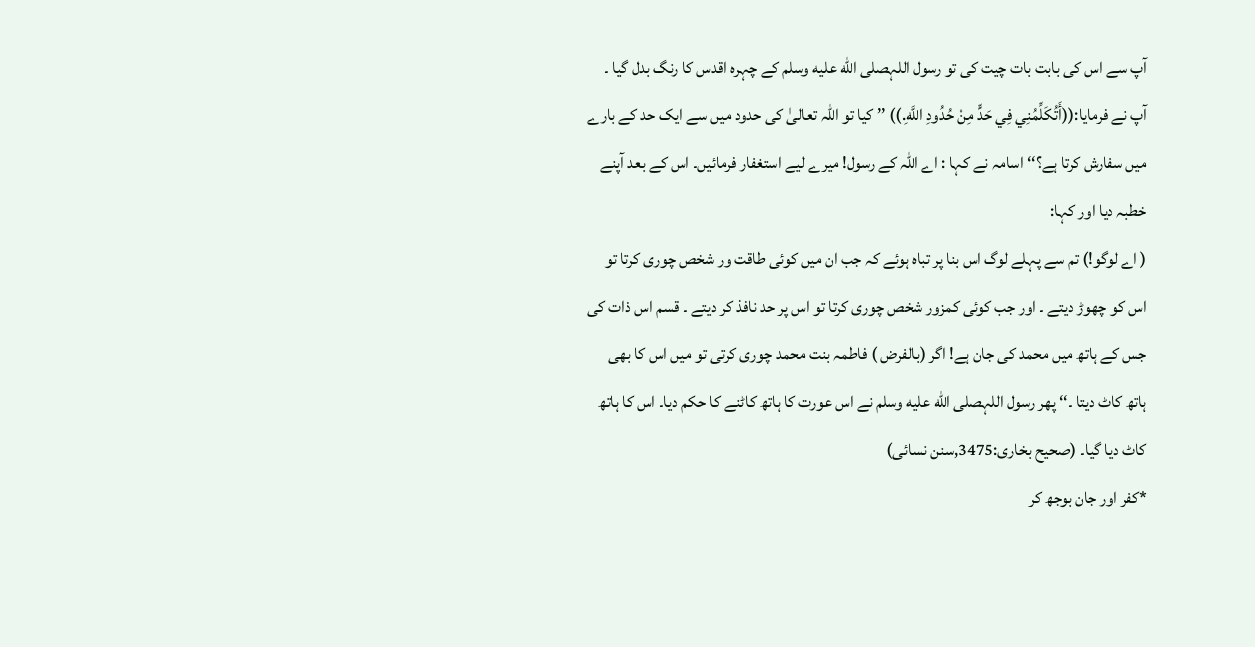آپ سے اس کی بابت بات چیت کی تو رسول اللہصلى الله عليه وسلم کے چہرہ اقدس کا رنگ بدل گیا ۔ آپ نے فرمایا:((أَتُكَلِّمُنِي فِي حَدٍّ مِنْ حُدُودِ اللَّهِ.)) ’’ کیا تو اللہ تعالیٰ کی حدود میں سے ایک حد کے بارے میں سفارش کرتا ہے؟‘‘ اسامہ نے کہا : اے اللہ کے رسول! میرے لیے استغفار فرمائیں۔ اس کے بعد آپنے خطبہ دیا اور کہا:
( اے لوگو!) تم سے پہلے لوگ اس بنا پر تباہ ہوئے کہ جب ان میں کوئی طاقت ور شخص چوری کرتا تو اس کو چھوڑ دیتے ۔ اور جب کوئی کمزور شخص چوری کرتا تو اس پر حد نافذ کر دیتے ۔ قسم اس ذات کی جس کے ہاتھ میں محمد کی جان ہے! اگر (بالفرض ) فاطمہ بنت محمد چوری کرتی تو میں اس کا بھی ہاتھ کاٹ دیتا ۔‘‘ پھر رسول اللہصلى الله عليه وسلم نے اس عورت کا ہاتھ کاٹنے کا حکم دیا۔ اس کا ہاتھ کاٹ دیا گیا۔ (صحیح بخاری:3475,سنن نسائی)
*کفر اور جان بوجھ کر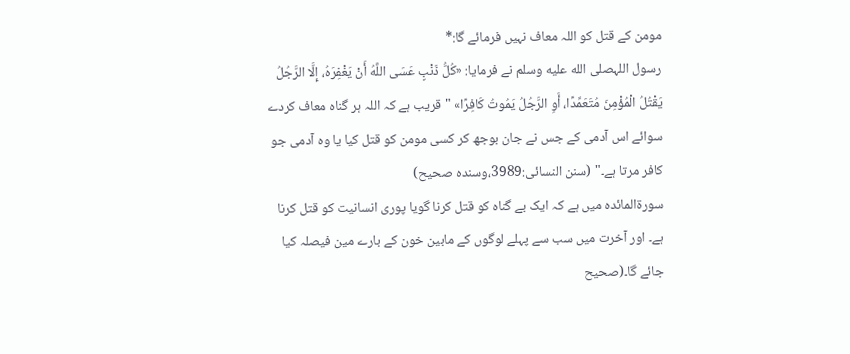مومن کے قتل کو اللہ معاف نہیں فرمائے گا:*
رسول اللہصلى الله عليه وسلم نے فرمایا: «كُلُّ ذَنْبٍ عَسَى اللَّهُ أَنْ يَغْفِرَهُ، إِلَّا الرَّجُلُ يَقْتُلُ الْمُؤْمِنَ مُتَعَمِّدًا، أَوِ الرَّجُلُ يَمُوتُ كَافِرًا» "قریب ہے کہ اللہ ہر گناہ معاف کردے سوائے اس آدمی کے جس نے جان بوجھ کر کسی مومن کو قتل کیا یا وہ آدمی جو کافر مرتا ہے۔" (سنن النسائی:3989،وسندہ صحیح)
سورةالمائدہ میں ہے کہ ایک بے گناہ کو قتل کرنا گویا پوری انسانیت کو قتل کرنا ہے۔ اور آخرت میں سب سے پہلے لوگوں کے مابین خون کے بارے مین فیصلہ کیا جائے گا۔(صحیح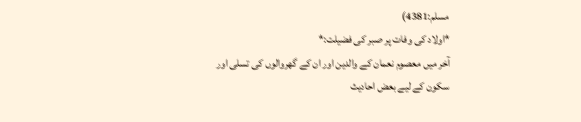مسلم:4381)
*اولاد کی وفات پر صبر کی فضیلت:*
آخر میں معصوم نعمان کے والدین اور ان کے گھروالوں کی تسلی اور سکون کے لیے بعض احادیث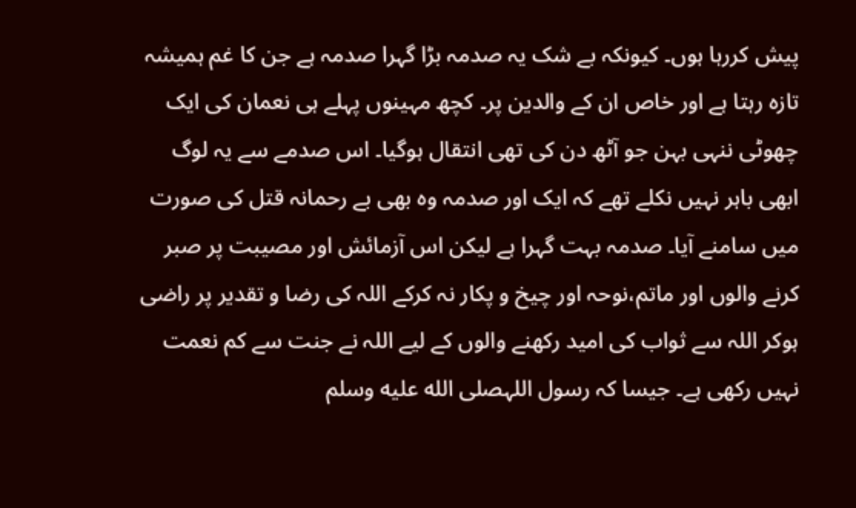پیش کررہا ہوں۔ کیونکہ بے شک یہ صدمہ بڑا گہرا صدمہ ہے جن کا غم ہمیشہ تازہ رہتا ہے اور خاص ان کے والدین پر۔ کچھ مہینوں پہلے ہی نعمان کی ایک چھوٹی ننہی بہن جو آٹھ دن کی تھی انتقال ہوگیا۔ اس صدمے سے یہ لوگ ابھی باہر نہیں نکلے تھے کہ ایک اور صدمہ وہ بھی بے رحمانہ قتل کی صورت میں سامنے آیا۔ صدمہ بہت گہرا ہے لیکن اس آزمائش اور مصیبت پر صبر کرنے والوں اور ماتم،نوحہ اور چیخ و پکار نہ کرکے اللہ کی رضا و تقدیر پر راضی ہوکر اللہ سے ثواب کی امید رکھنے والوں کے لیے اللہ نے جنت سے کم نعمت نہیں رکھی ہے۔ جیسا کہ رسول اللہصلى الله عليه وسلم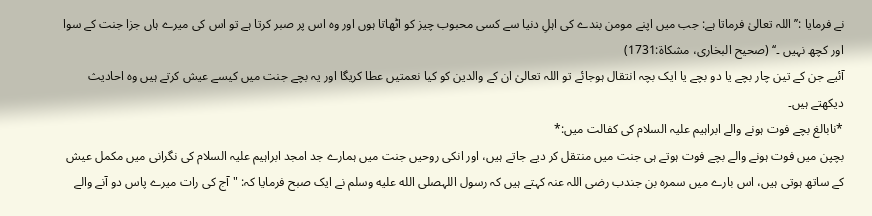نے فرمایا :’’ اللہ تعالیٰ فرماتا ہے: جب میں اپنے مومن بندے کی اہلِ دنیا سے کسی محبوب چیز کو اٹھاتا ہوں اور وہ اس پر صبر کرتا ہے تو اس کی میرے ہاں جزا جنت کے سوا اور کچھ نہیں ۔‘‘ (صحیح البخاری، مشکاة:1731)
آئیے جن کے تین چار بچے یا دو بچے یا ایک بچہ انتقال ہوجائے تو اللہ تعالیٰ ان کے والدین کو کیا نعمتیں عطا کریگا اور یہ بچے جنت میں کیسے عیش کرتے ہیں وہ احادیث دیکھتے ہیں۔
*نابالغ بچے فوت ہونے والے ابراہیم علیہ السلام کی کفالت میں:*
بچپن میں فوت ہونے والے بچے فوت ہوتے ہی جنت میں منتقل کر دیے جاتے ہیں، اور انکی روحیں جنت میں ہمارے جد امجد ابراہیم علیہ السلام کی نگرانی میں مکمل عیش کے ساتھ ہوتی ہیں، اس بارے میں سمرہ بن جندب رضی اللہ عنہ کہتے ہیں کہ رسول اللہصلى الله عليه وسلم نے ایک صبح فرمایا کہ: "آج کی رات میرے پاس دو آنے والے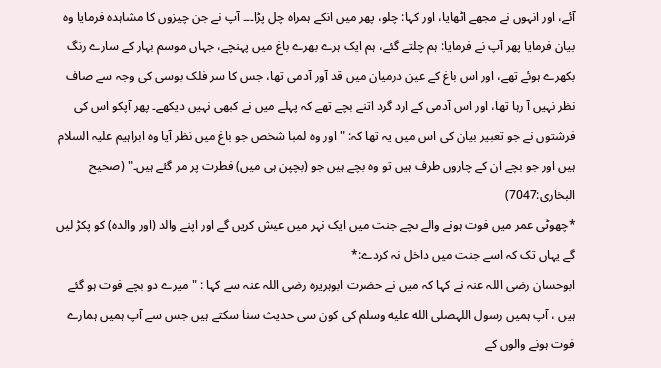آئے، اور انہوں نے مجھے اٹھایا، اور کہا: چلو، پھر میں انکے ہمراہ چل پڑا۔۔۔ آپ نے جن چیزوں کا مشاہدہ فرمایا وہ بیان فرمایا پھر آپ نے فرمایا: ہم چلتے گئے، ہم ایک ہرے بھرے باغ میں پہنچے، جہاں موسم بہار کے سارے رنگ بکھرے ہوئے تھے، اور اس باغ کے عین درمیان میں قد آور آدمی تھا، جس کا سر فلک بوسی کی وجہ سے صاف نظر نہیں آ رہا تھا، اور اس آدمی کے ارد گرد اتنے بچے تھے کہ پہلے میں نے کبھی نہیں دیکھے۔ پھر آپکو اس کی فرشتوں نے جو تعبیر بیان کی اس میں یہ تھا کہ: "اور وہ لمبا شخص جو باغ میں نظر آیا وہ ابراہیم علیہ السلام ہیں اور جو بچے ان کے چاروں طرف ہیں تو وہ بچے ہیں جو (بچپن ہی میں) فطرت پر مر گئے ہیں۔" (صحیح البخاری:7047)
*چھوٹی عمر میں فوت ہونے والے ںچے جنت میں ایک نہر میں عیش کریں گے اور اپنے والد (اور والدہ) کو پکڑ لیں گے یہاں تک کہ اسے جنت میں داخل نہ کردے:*
ابوحسان رضی اللہ عنہ نے کہا کہ میں نے حضرت ابوہریرہ رضی اللہ عنہ سے کہا : "میرے دو بچے فوت ہو گئے ہیں ، آپ ہمیں رسول اللہصلى الله عليه وسلم کی کون سی حدیث سنا سکتے ہیں جس سے آپ ہمیں ہمارے فوت ہونے والوں کے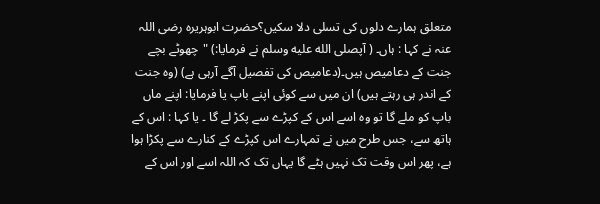متعلق ہمارے دلوں کی تسلی دلا سکیں؟حضرت ابوہریرہ رضی اللہ عنہ نے کہا : ہاں۔ ( آپصلى الله عليه وسلم نے فرمایا:) "چھوٹے بچے جنت کے دعامیص ہیں۔(دعامیص کی تفصیل آگے آرہی ہے) (وہ جنت کے اندر ہی رہتے ہیں) ان میں سے کوئی اپنے باپ یا فرمایا: اپنے ماں باپ کو ملے گا تو وہ اسے اس کے کپڑے سے پکڑ لے گا ۔ یا کہا : اس کے ہاتھ سے، جس طرح میں نے تمہارے اس کپڑے کے کنارے سے پکڑا ہوا ہے، پھر اس وقت تک نہیں ہٹے گا یہاں تک کہ اللہ اسے اور اس کے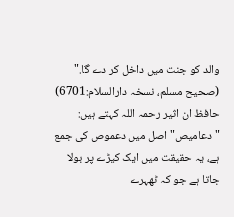والد کو جنت میں داخل کر دے گا." (صحیح مسلم، نسخہ دارالسلام:6701)
حافظ ان اثیر رحمہ اللہ کہتے ہیں: "دعامیص" اصل میں دعموص کی جمع ہے، یہ حقیقت میں ایک کیڑے پر بولا جاتا ہے جو کہ ٹھہرے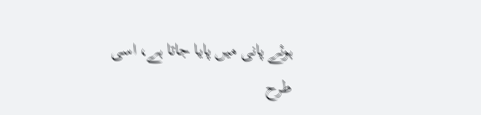ہوئے پانی میں پایا جاتا ہے، اسی طرح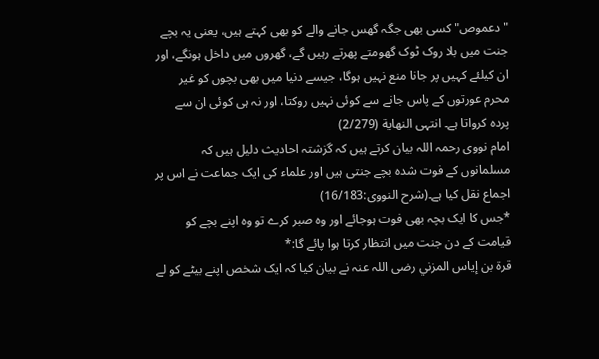"دعموص" کسی بھی جگہ گھس جانے والے کو بھی کہتے ہیں، یعنی یہ بچے جنت میں بلا روک ٹوک گھومتے پھرتے رہیں گے، گھروں میں داخل ہونگے، اور ان کیلئے کہیں پر جانا منع نہیں ہوگا، جیسے دنیا میں بھی بچوں کو غیر محرم عورتوں کے پاس جانے سے کوئی نہیں روکتا، اور نہ ہی کوئی ان سے پردہ کرواتا ہے۔ انتہی النهاية (2/279)
امام نووی رحمہ اللہ بیان کرتے ہیں کہ گزشتہ احادیث دلیل ہیں کہ مسلمانوں کے فوت شدہ بچے جنتی ہیں اور علماء کی ایک جماعت نے اس پر اجماع نقل کیا ہے۔(شرح النووی:16/183)
*جس کا ایک بچہ بھی فوت ہوجائے اور وہ صبر کرے تو وہ اپنے بچے کو قیامت کے دن جنت میں انتظار کرتا ہوا پائے گا:*
قرة بن إياس المزني رضی اللہ عنہ نے بیان کیا کہ ایک شخص اپنے بیٹے کو لے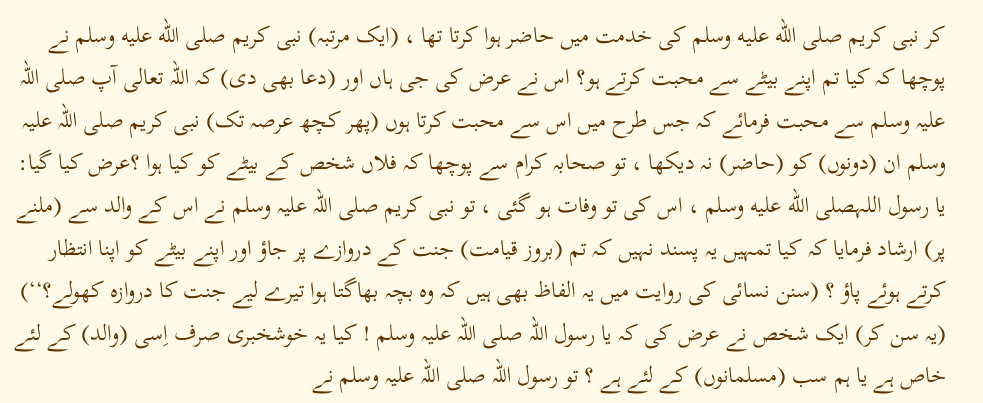کر نبی کریم صلى الله عليه وسلم کی خدمت میں حاضر ہوا کرتا تھا ، (ایک مرتبہ) نبی کریم صلى الله عليه وسلم نے پوچھا کہ کیا تم اپنے بیٹے سے محبت کرتے ہو؟ اس نے عرض کی جی ہاں اور (دعا بھی دی) کہ اللہ تعالی آپ صلی اللہ علیہ وسلم سے محبت فرمائے کہ جس طرح میں اس سے محبت کرتا ہوں (پھر کچھ عرصہ تک) نبی کریم صلی اللہ علیہ وسلم ان (دونوں) کو (حاضر) نہ دیکھا ، تو صحابہ کرام سے پوچھا کہ فلاں شخص کے بیٹے کو کیا ہوا ؟عرض کیا گیا: یا رسول اللہصلى الله عليه وسلم ، اس کی تو وفات ہو گئی ، تو نبی کریم صلی اللہ علیہ وسلم نے اس کے والد سے (ملنے پر) ارشاد فرمایا کہ کیا تمہیں یہ پسند نہیں کہ تم (بروز قیامت) جنت کے دروازے پر جاؤ اور اپنے بیٹے کو اپنا انتظار کرتے ہوئے پاؤ ؟ (سنن نسائی کی روایت میں یہ الفاظ بھی ہیں کہ وہ بچہ بھاگتا ہوا تیرے لیے جنت کا دروازہ کھولے؟‘‘) (یہ سن کر) ایک شخص نے عرض کی کہ یا رسول اللہ صلی اللہ علیہ وسلم ! کیا یہ خوشخبری صرف اِسی (والد) کے لئے خاص ہے یا ہم سب (مسلمانوں) کے لئے ہے ؟ تو رسول اللہ صلی اللہ علیہ وسلم نے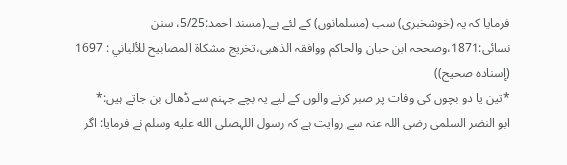فرمایا کہ یہ (خوشخبری) سب (مسلمانوں) کے لئے ہے۔(مسند احمد:5/25، سنن نسائی:1871،وصححہ ابن حبان والحاکم ووافقہ الذھبی،تخريج مشكاة المصابيح للألباني : 1697 (إسناده صحيح))
*تین یا دو بچوں کی وفات پر صبر کرنے والوں کے لیے یہ بچے جہنم سے ڈھال بن جاتے ہیں:*
ابو النضر السلمی رضی اللہ عنہ سے روایت ہے کہ رسول اللہصلى الله عليه وسلم نے فرمایا: اگر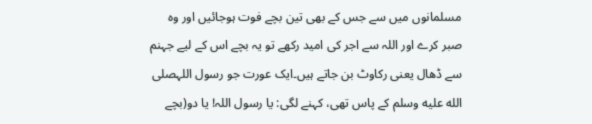مسلمانوں میں سے جس کے بھی تین بچے فوت ہوجائیں اور وہ صبر کرے اور اللہ سے اجر کی امید رکھے تو یہ بچے اس کے لیے جہنم سے ڈھال یعنی رکاوٹ بن جاتے ہیں۔ایک عورت جو رسول اللہصلى الله عليه وسلم کے پاس تھی، کہنے لگی: یا رسول اللہ! یا دو(بچے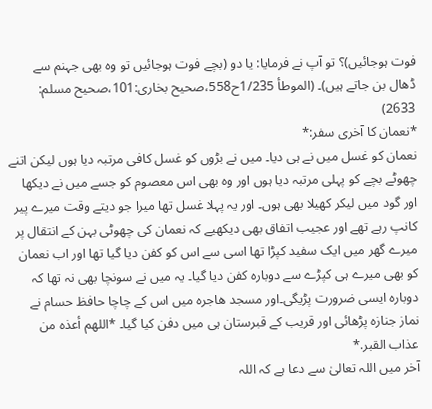فوت ہوجائیں)؟ تو آپ نے فرمایا: یا دو (بچے فوت ہوجائیں تو وہ بھی جہنم سے ڈھال بن جاتے ہیں)۔ (الموطأ 1/235ح558،صحیح بخاری:101،صحیح مسلم: 2633)
*نعمان کا آخری سفر:*
نعمان کو غسل میں نے ہی دیا۔ میں نے بڑوں کو غسل کافی مرتبہ دیا ہوں لیکن اتنے چھوٹے بچے کو پہلی مرتبہ دیا ہوں اور وہ بھی اس معصوم کو جسے میں نے دیکھا اور گود میں لیکر کھیلا بھی ہوں۔ اور یہ پہلا غسل تھا میرا جو دیتے وقت میرے پیر کانپ رہے تھے اور عجیب اتفاق بھی دیکھیے کہ نعمان کی چھوٹی بہن کے انتقال پر میرے گھر میں ایک سفید کپڑا تھا اسی سے اس کو کفن دیا گیا تھا اور اب نعمان کو بھی میرے ہی کپڑے سے دوبارہ کفن دیا گیا۔ یہ میں نے سونچا بھی نہ تھا کہ دوبارہ ایسی ضرورت پڑیگی۔اور مسجد ھاجرہ میں اس کے چاچا حافظ حسام نے نماز جنازہ پڑھائی اور قریب کے قبرستان ہی میں دفن کیا گیا۔ *اللهم أعذه من عذاب القبر.*
آخر میں اللہ تعالیٰ سے دعا ہے کہ اللہ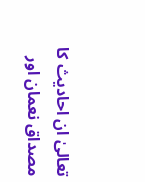تعالیٰ ان احادیث کا مصداق نعمان اور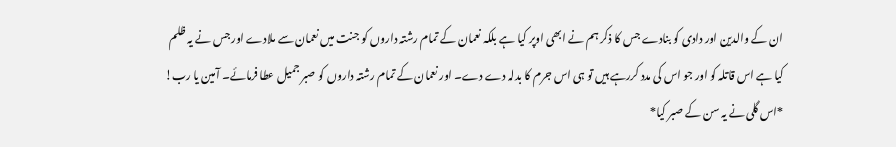ان کے والدین اور دادی کو بنادے جس کا ذکر ہم نے ابھی اوپر کیا ہے بلکہ نعمان کے تمام رشتہ داروں کو جنت میں نعمان سے ملادے اور جس نے یہ ظلم کیا ہے اس قاتلہ کو اور جو اس کی مدد کررہے ہیں تو ہی اس جرم کا بدلہ دے دے۔ اور نعمان کے تمام رشتہ داروں کو صبر جمیل عطا فرمائے۔ آمین یا رب!
*اس گلی نے یہ سن کے صبر کیا*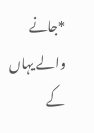*جانے والے یہاں کے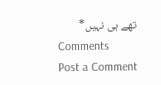تھے ہی نہیں*
Comments
Post a Comment